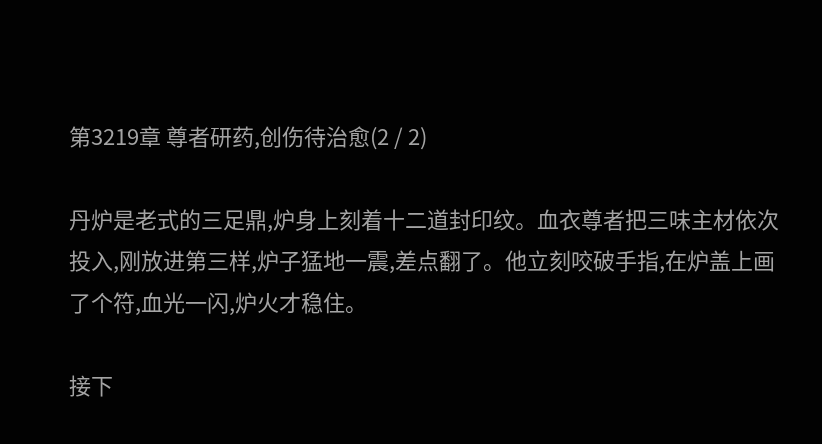第3219章 尊者研药,创伤待治愈(2 / 2)

丹炉是老式的三足鼎,炉身上刻着十二道封印纹。血衣尊者把三味主材依次投入,刚放进第三样,炉子猛地一震,差点翻了。他立刻咬破手指,在炉盖上画了个符,血光一闪,炉火才稳住。

接下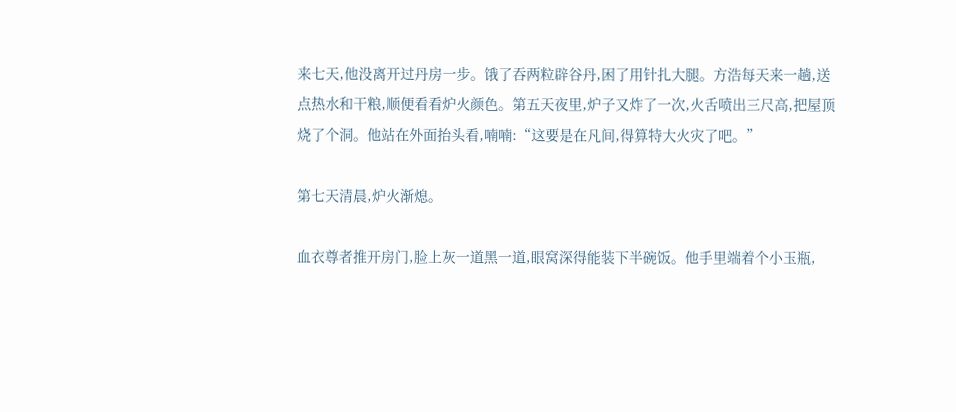来七天,他没离开过丹房一步。饿了吞两粒辟谷丹,困了用针扎大腿。方浩每天来一趟,送点热水和干粮,顺便看看炉火颜色。第五天夜里,炉子又炸了一次,火舌喷出三尺高,把屋顶烧了个洞。他站在外面抬头看,喃喃:“这要是在凡间,得算特大火灾了吧。”

第七天清晨,炉火渐熄。

血衣尊者推开房门,脸上灰一道黑一道,眼窝深得能装下半碗饭。他手里端着个小玉瓶,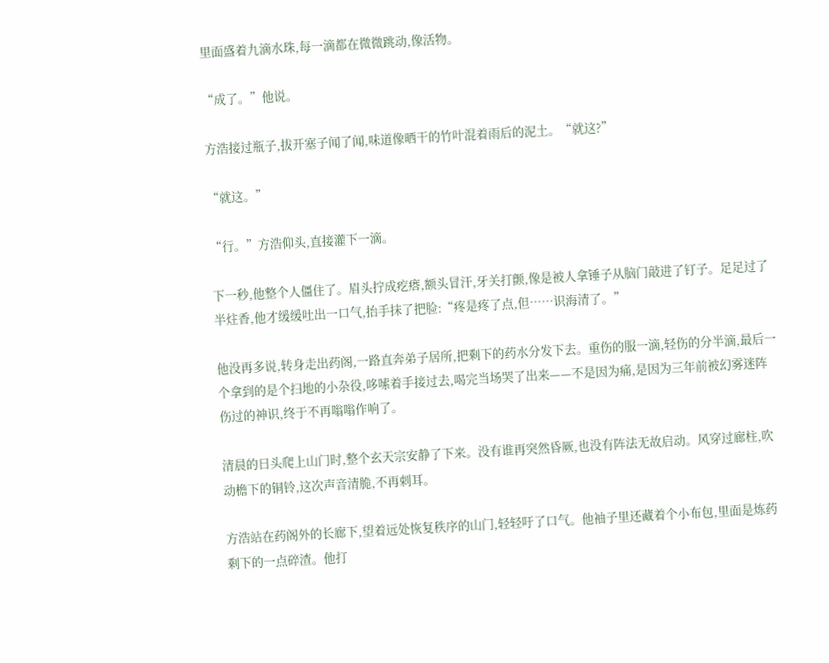里面盛着九滴水珠,每一滴都在微微跳动,像活物。

“成了。”他说。

方浩接过瓶子,拔开塞子闻了闻,味道像晒干的竹叶混着雨后的泥土。“就这?”

“就这。”

“行。”方浩仰头,直接灌下一滴。

下一秒,他整个人僵住了。眉头拧成疙瘩,额头冒汗,牙关打颤,像是被人拿锤子从脑门敲进了钉子。足足过了半炷香,他才缓缓吐出一口气,抬手抹了把脸:“疼是疼了点,但……识海清了。”

他没再多说,转身走出药阁,一路直奔弟子居所,把剩下的药水分发下去。重伤的服一滴,轻伤的分半滴,最后一个拿到的是个扫地的小杂役,哆嗦着手接过去,喝完当场哭了出来——不是因为痛,是因为三年前被幻雾迷阵伤过的神识,终于不再嗡嗡作响了。

清晨的日头爬上山门时,整个玄天宗安静了下来。没有谁再突然昏厥,也没有阵法无故启动。风穿过廊柱,吹动檐下的铜铃,这次声音清脆,不再刺耳。

方浩站在药阁外的长廊下,望着远处恢复秩序的山门,轻轻吁了口气。他袖子里还藏着个小布包,里面是炼药剩下的一点碎渣。他打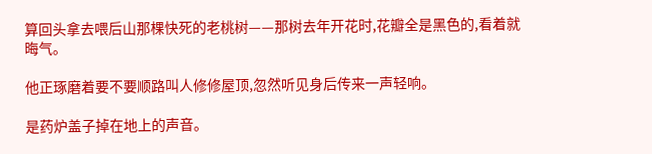算回头拿去喂后山那棵快死的老桃树——那树去年开花时,花瓣全是黑色的,看着就晦气。

他正琢磨着要不要顺路叫人修修屋顶,忽然听见身后传来一声轻响。

是药炉盖子掉在地上的声音。